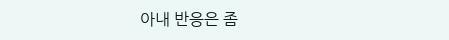아내 반응은 좀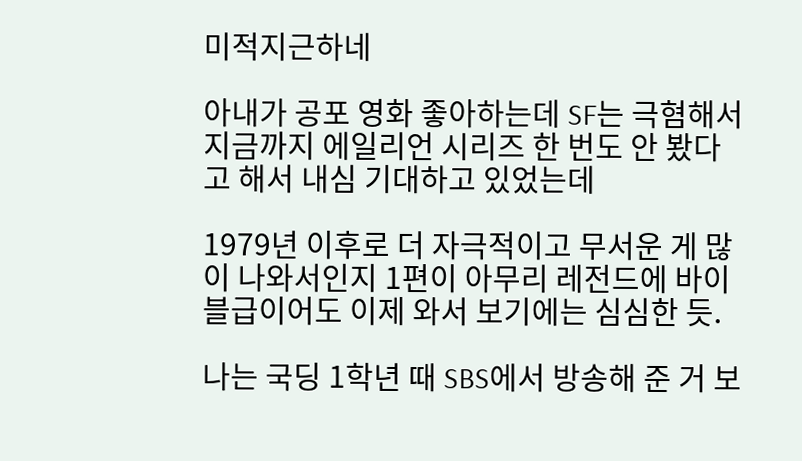미적지근하네

아내가 공포 영화 좋아하는데 SF는 극혐해서 지금까지 에일리언 시리즈 한 번도 안 봤다고 해서 내심 기대하고 있었는데

1979년 이후로 더 자극적이고 무서운 게 많이 나와서인지 1편이 아무리 레전드에 바이블급이어도 이제 와서 보기에는 심심한 듯.

나는 국딩 1학년 때 SBS에서 방송해 준 거 보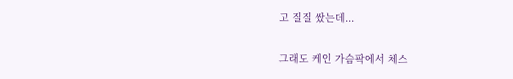고 질질 쌌는데...

그래도 케인 가슴팍에서 체스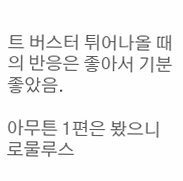트 버스터 튀어나올 때의 반응은 좋아서 기분 좋았음.

아무튼 1편은 봤으니 로물루스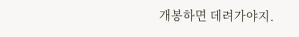개봉하면 데려가야지.